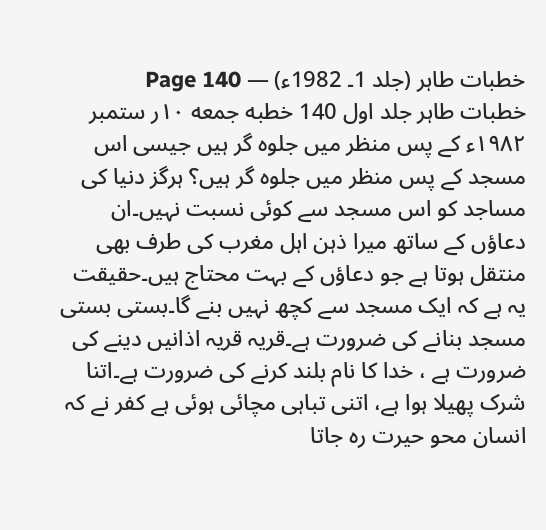خطبات طاہر (جلد 1۔ 1982ء) — Page 140
خطبات طاہر جلد اول 140 خطبه جمعه ۱۰ر ستمبر ۱۹۸۲ء کے پس منظر میں جلوہ گر ہیں جیسی اس مسجد کے پس منظر میں جلوہ گر ہیں؟ ہرگز دنیا کی مساجد کو اس مسجد سے کوئی نسبت نہیں۔ان دعاؤں کے ساتھ میرا ذہن اہل مغرب کی طرف بھی منتقل ہوتا ہے جو دعاؤں کے بہت محتاج ہیں۔حقیقت یہ ہے کہ ایک مسجد سے کچھ نہیں بنے گا۔بستی بستی مسجد بنانے کی ضرورت ہے۔قریہ قریہ اذانیں دینے کی ضرورت ہے ، خدا کا نام بلند کرنے کی ضرورت ہے۔اتنا شرک پھیلا ہوا ہے، اتنی تباہی مچائی ہوئی ہے کفر نے کہ انسان محو حیرت رہ جاتا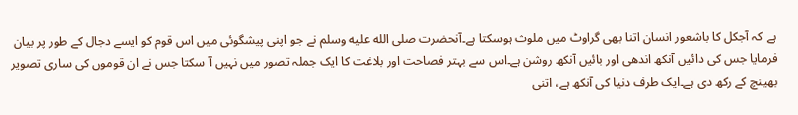ہے کہ آجکل کا باشعور انسان اتنا بھی گراوٹ میں ملوث ہوسکتا ہے۔آنحضرت صلى الله عليه وسلم نے جو اپنی پیشگوئی میں اس قوم کو ایسے دجال کے طور پر بیان فرمایا جس کی دائیں آنکھ اندھی اور بائیں آنکھ روشن ہے۔اس سے بہتر فصاحت اور بلاغت کا ایک جملہ تصور میں نہیں آ سکتا جس نے ان قوموں کی ساری تصویر بھینچ کے رکھ دی ہے۔ایک طرف دنیا کی آنکھ ہے، اتنی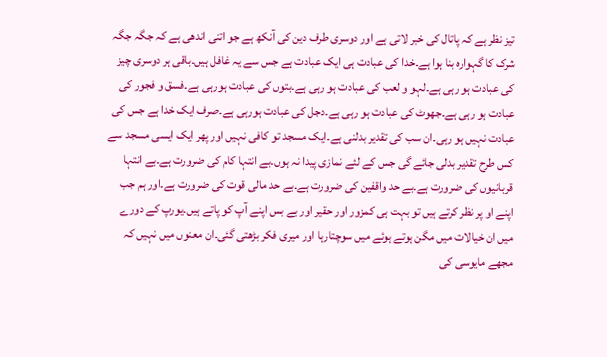تیز نظر ہے کہ پاتال کی خبر لاتی ہے اور دوسری طرف دین کی آنکھ ہے جو اتنی اندھی ہے کہ جگہ جگہ شرک کا گہوارہ بنا ہوا ہے۔خدا کی عبادت ہی ایک عبادت ہے جس سے یہ غافل ہیں۔باقی ہر دوسری چیز کی عبادت ہو رہی ہے۔لہو و لعب کی عبادت ہو رہی ہے۔بتوں کی عبادت ہورہی ہے۔فسق و فجور کی عبادت ہو رہی ہے۔جھوٹ کی عبادت ہو رہی ہے۔دجل کی عبادت ہورہی ہے۔صرف ایک خدا ہے جس کی عبادت نہیں ہو رہی۔ان سب کی تقدیر بدلنی ہے۔ایک مسجد تو کافی نہیں اور پھر ایک ایسی مسجد سے کس طرح تقدیر بدلی جائے گی جس کے لئے نمازی پیدا نہ ہوں۔بے انتہا کام کی ضرورت ہے۔بے انتہا قربانیوں کی ضرورت ہے۔بے حد واقفین کی ضرورت ہے۔بے حد مالی قوت کی ضرورت ہے۔اور ہم جب اپنے او پر نظر کرتے ہیں تو بہت ہی کمزور اور حقیر اور بے بس اپنے آپ کو پاتے ہیں۔یورپ کے دورے میں ان خیالات میں مگن ہوتے ہوئے میں سوچتارہا اور میری فکر بڑھتی گئی۔ان معنوں میں نہیں کہ مجھے مایوسی کی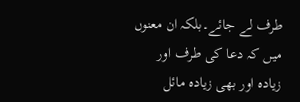طرف لے جائے۔بلکہ ان معنوں میں کہ دعا کی طرف اور زیادہ اور بھی زیادہ مائل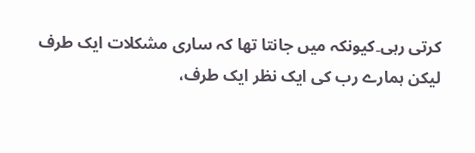کرتی رہی۔کیونکہ میں جانتا تھا کہ ساری مشکلات ایک طرف لیکن ہمارے رب کی ایک نظر ایک طرف،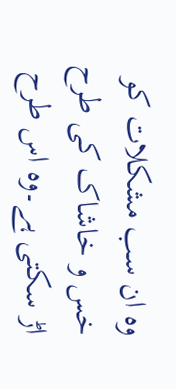وہ ان سب مشکلات کو خس و خاشاک کی طرح اڑ سکتی ہے۔وہ اس طرح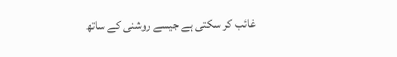غائب کر سکتی ہے جیسے روشنی کے ساتھ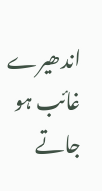اندھیرے غائب ہو جاتے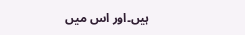ہیں۔اور اس میں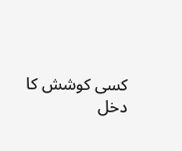کسی کوشش کا دخل